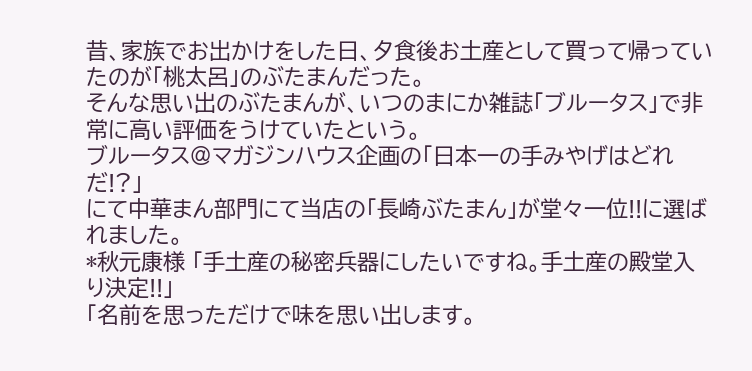昔、家族でお出かけをした日、夕食後お土産として買って帰っていたのが「桃太呂」のぶたまんだった。
そんな思い出のぶたまんが、いつのまにか雑誌「ブルータス」で非常に高い評価をうけていたという。
ブルータス@マガジンハウス企画の「日本一の手みやげはどれだ!?」
にて中華まん部門にて当店の「長崎ぶたまん」が堂々一位!!に選ばれました。
*秋元康様 「手土産の秘密兵器にしたいですね。手土産の殿堂入り決定!!」
「名前を思っただけで味を思い出します。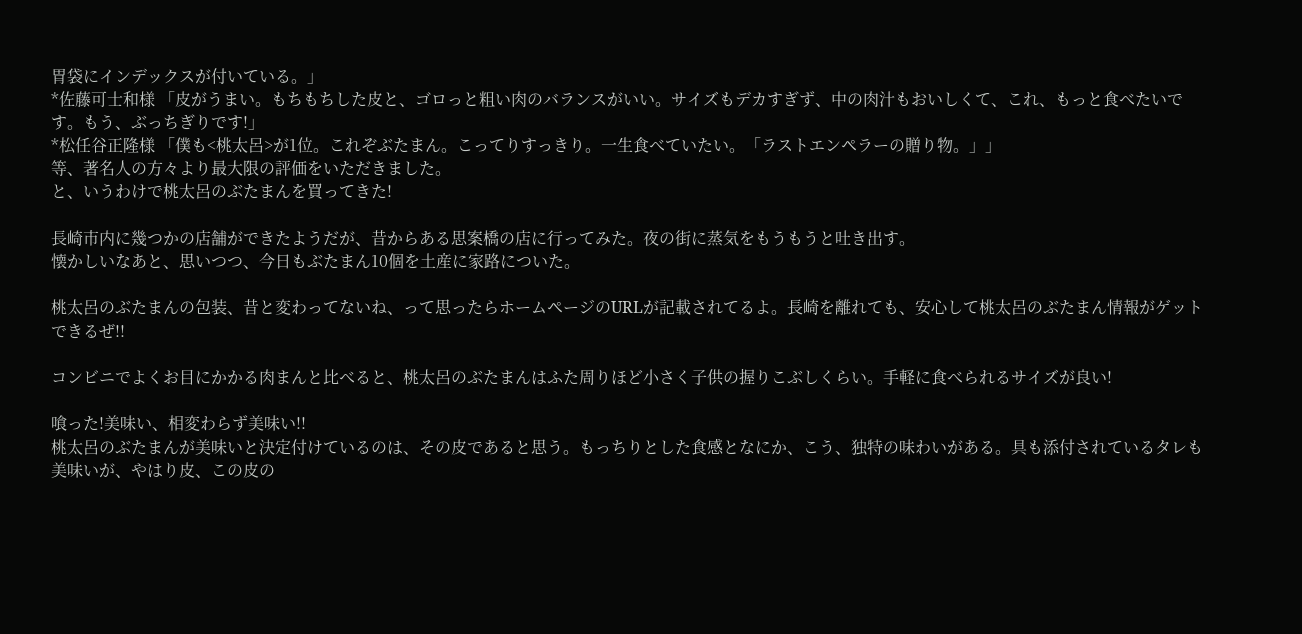胃袋にインデックスが付いている。」
*佐藤可士和様 「皮がうまい。もちもちした皮と、ゴロっと粗い肉のバランスがいい。サイズもデカすぎず、中の肉汁もおいしくて、これ、もっと食べたいです。もう、ぶっちぎりです!」
*松任谷正隆様 「僕も<桃太呂>が1位。これぞぶたまん。こってりすっきり。一生食べていたい。「ラストエンペラーの贈り物。」」
等、著名人の方々より最大限の評価をいただきました。
と、いうわけで桃太呂のぶたまんを買ってきた!

長崎市内に幾つかの店舗ができたようだが、昔からある思案橋の店に行ってみた。夜の街に蒸気をもうもうと吐き出す。
懐かしいなあと、思いつつ、今日もぶたまん10個を土産に家路についた。

桃太呂のぶたまんの包装、昔と変わってないね、って思ったらホームページのURLが記載されてるよ。長崎を離れても、安心して桃太呂のぶたまん情報がゲットできるぜ!!

コンビニでよくお目にかかる肉まんと比べると、桃太呂のぶたまんはふた周りほど小さく子供の握りこぶしくらい。手軽に食べられるサイズが良い!

喰った!美味い、相変わらず美味い!!
桃太呂のぶたまんが美味いと決定付けているのは、その皮であると思う。もっちりとした食感となにか、こう、独特の味わいがある。具も添付されているタレも美味いが、やはり皮、この皮の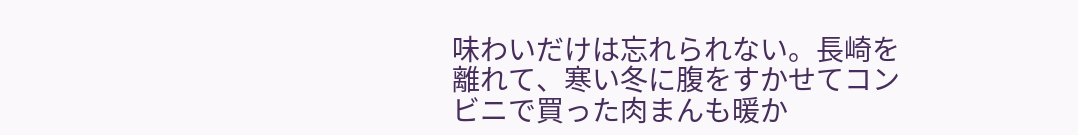味わいだけは忘れられない。長崎を離れて、寒い冬に腹をすかせてコンビニで買った肉まんも暖か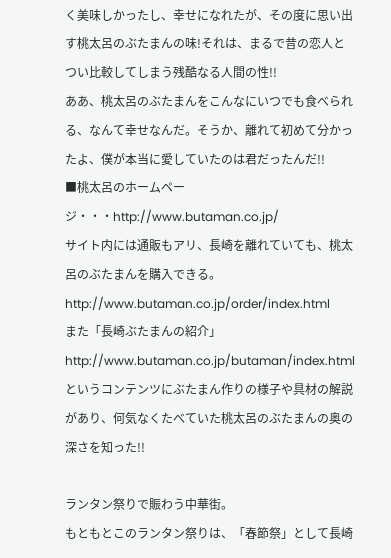く美味しかったし、幸せになれたが、その度に思い出す桃太呂のぶたまんの味!それは、まるで昔の恋人とつい比較してしまう残酷なる人間の性!!
ああ、桃太呂のぶたまんをこんなにいつでも食べられる、なんて幸せなんだ。そうか、離れて初めて分かったよ、僕が本当に愛していたのは君だったんだ!!
■桃太呂のホームページ・・・http://www.butaman.co.jp/
サイト内には通販もアリ、長崎を離れていても、桃太呂のぶたまんを購入できる。http://www.butaman.co.jp/order/index.html
また「長崎ぶたまんの紹介」http://www.butaman.co.jp/butaman/index.htmlというコンテンツにぶたまん作りの様子や具材の解説があり、何気なくたべていた桃太呂のぶたまんの奥の深さを知った!!

ランタン祭りで賑わう中華街。
もともとこのランタン祭りは、「春節祭」として長崎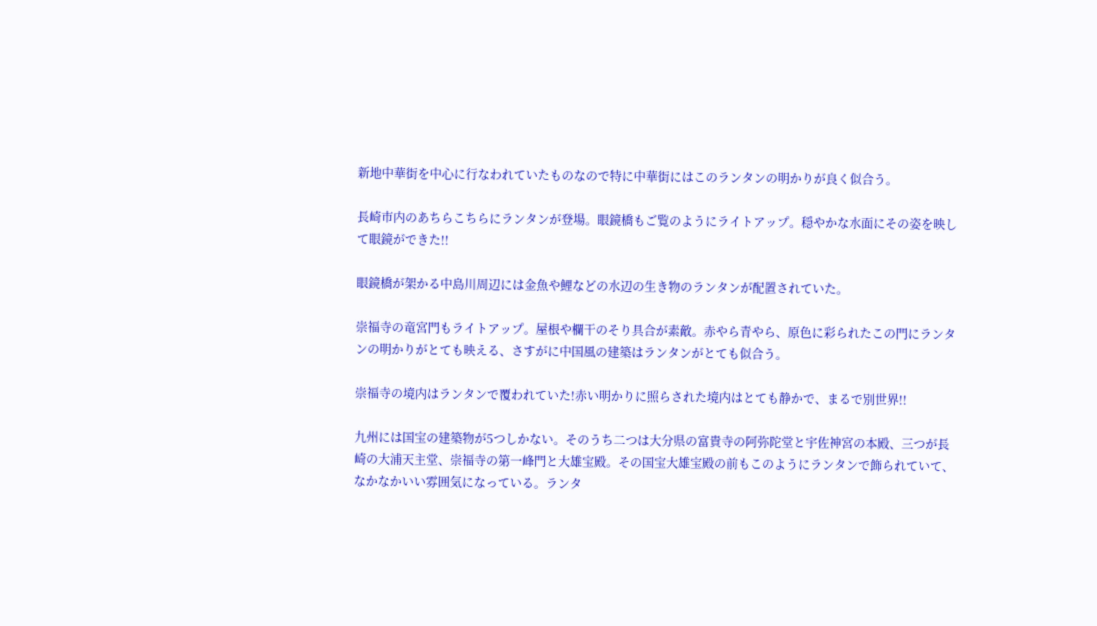新地中華街を中心に行なわれていたものなので特に中華街にはこのランタンの明かりが良く似合う。

長崎市内のあちらこちらにランタンが登場。眼鏡橋もご覧のようにライトアップ。穏やかな水面にその姿を映して眼鏡ができた!!

眼鏡橋が架かる中島川周辺には金魚や鯉などの水辺の生き物のランタンが配置されていた。

崇福寺の竜宮門もライトアップ。屋根や欄干のそり具合が素敵。赤やら青やら、原色に彩られたこの門にランタンの明かりがとても映える、さすがに中国風の建築はランタンがとても似合う。

崇福寺の境内はランタンで覆われていた!赤い明かりに照らされた境内はとても静かで、まるで別世界!!

九州には国宝の建築物が5つしかない。そのうち二つは大分県の富貴寺の阿弥陀堂と宇佐神宮の本殿、三つが長崎の大浦天主堂、崇福寺の第一峰門と大雄宝殿。その国宝大雄宝殿の前もこのようにランタンで飾られていて、なかなかいい雰囲気になっている。ランタ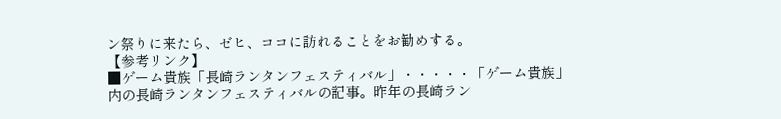ン祭りに来たら、ゼヒ、ココに訪れることをお勧めする。
【参考リンク】
■ゲーム貴族「長崎ランタンフェスティバル」・・・・・「ゲーム貴族」内の長崎ランタンフェスティバルの記事。昨年の長崎ラン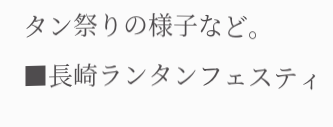タン祭りの様子など。
■長崎ランタンフェスティ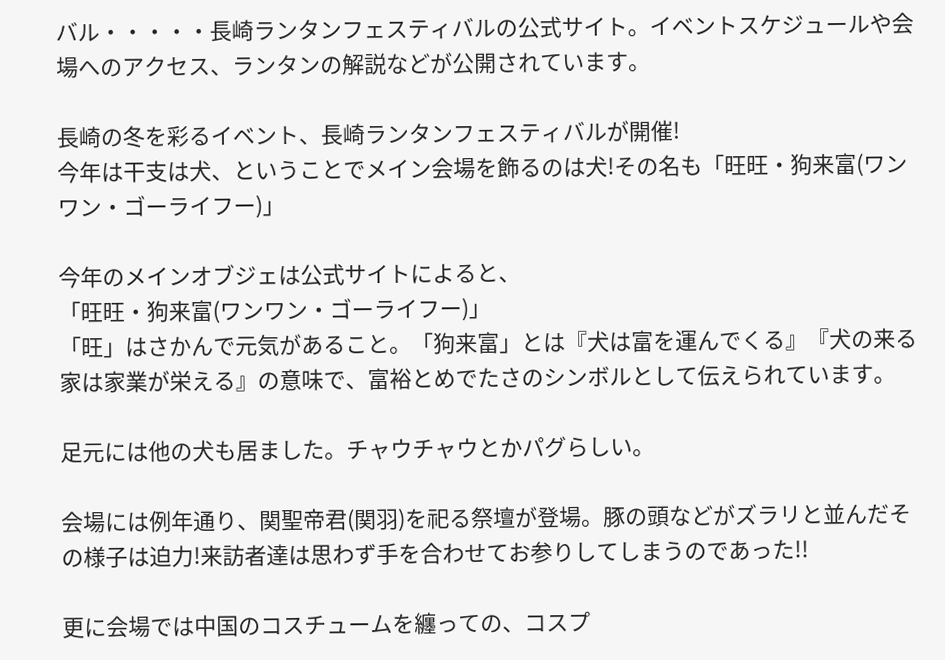バル・・・・・長崎ランタンフェスティバルの公式サイト。イベントスケジュールや会場へのアクセス、ランタンの解説などが公開されています。

長崎の冬を彩るイベント、長崎ランタンフェスティバルが開催!
今年は干支は犬、ということでメイン会場を飾るのは犬!その名も「旺旺・狗来富(ワンワン・ゴーライフー)」

今年のメインオブジェは公式サイトによると、
「旺旺・狗来富(ワンワン・ゴーライフー)」
「旺」はさかんで元気があること。「狗来富」とは『犬は富を運んでくる』『犬の来る家は家業が栄える』の意味で、富裕とめでたさのシンボルとして伝えられています。

足元には他の犬も居ました。チャウチャウとかパグらしい。

会場には例年通り、関聖帝君(関羽)を祀る祭壇が登場。豚の頭などがズラリと並んだその様子は迫力!来訪者達は思わず手を合わせてお参りしてしまうのであった!!

更に会場では中国のコスチュームを纏っての、コスプ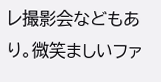レ撮影会などもあり。微笑ましいファ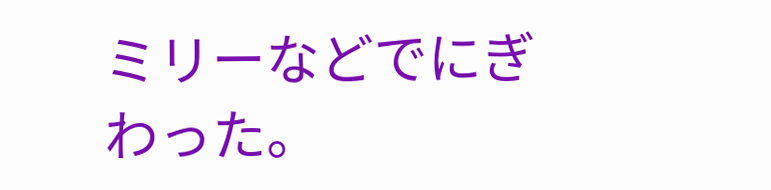ミリーなどでにぎわった。